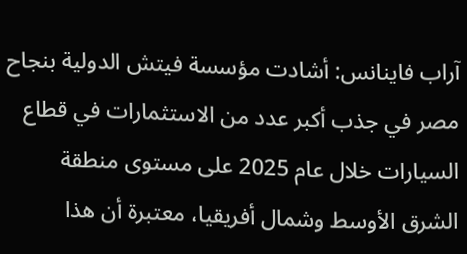آراب فاينانس: أشادت مؤسسة فيتش الدولية بنجاح مصر في جذب أكبر عدد من الاستثمارات في قطاع السيارات خلال عام 2025 على مستوى منطقة الشرق الأوسط وشمال أفريقيا، معتبرة أن هذا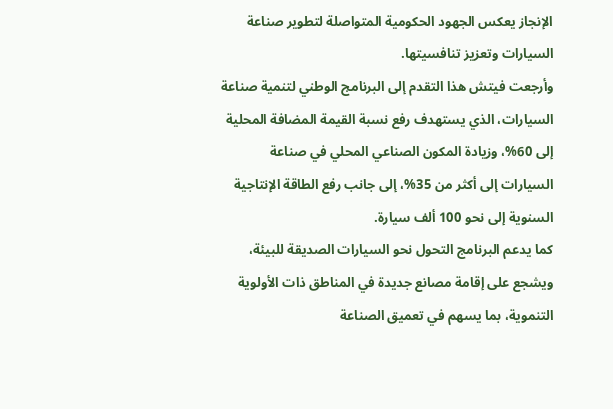الإنجاز يعكس الجهود الحكومية المتواصلة لتطوير صناعة السيارات وتعزيز تنافسيتها.
وأرجعت فيتش هذا التقدم إلى البرنامج الوطني لتنمية صناعة السيارات، الذي يستهدف رفع نسبة القيمة المضافة المحلية إلى 60%، وزيادة المكون الصناعي المحلي في صناعة السيارات إلى أكثر من 35%، إلى جانب رفع الطاقة الإنتاجية السنوية إلى نحو 100 ألف سيارة.
كما يدعم البرنامج التحول نحو السيارات الصديقة للبيئة، ويشجع على إقامة مصانع جديدة في المناطق ذات الأولوية التنموية، بما يسهم في تعميق الصناعة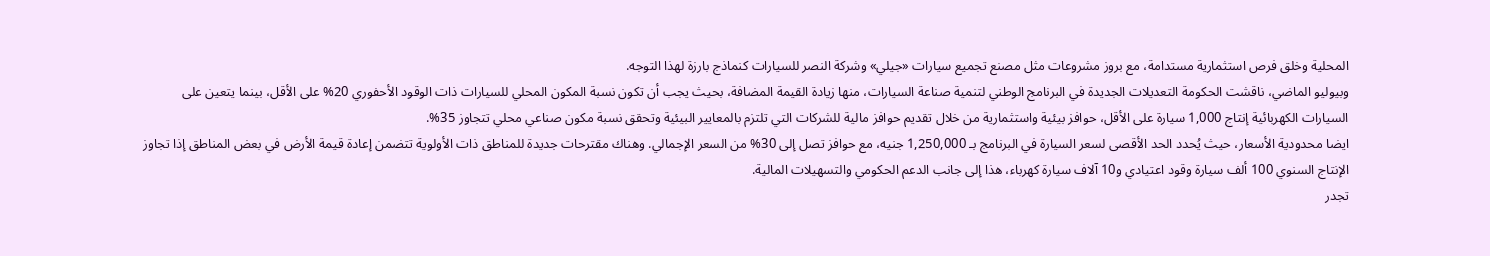المحلية وخلق فرص استثمارية مستدامة، مع بروز مشروعات مثل مصنع تجميع سيارات «جيلي» وشركة النصر للسيارات كنماذج بارزة لهذا التوجه.
وبيوليو الماضي، ناقشت الحكومة التعديلات الجديدة في البرنامج الوطني لتنمية صناعة السيارات، منها زيادة القيمة المضافة، بحيث يجب أن تكون نسبة المكون المحلي للسيارات ذات الوقود الأحفوري 20% على الأقل، بينما يتعين على السيارات الكهربائية إنتاج 1,000 سيارة على الأقل، حوافز بيئية واستثمارية من خلال تقديم حوافز مالية للشركات التي تلتزم بالمعايير البيئية وتحقق نسبة مكون صناعي محلي تتجاوز 35%.
ايضا محدودية الأسعار، حيث يُحدد الحد الأقصى لسعر السيارة في البرنامج بـ 1,250,000 جنيه، مع حوافز تصل إلى 30% من السعر الإجمالي. وهناك مقترحات جديدة للمناطق ذات الأولوية تتضمن إعادة قيمة الأرض في بعض المناطق إذا تجاوز الإنتاج السنوي 100 ألف سيارة وقود اعتيادي و10 آلاف سيارة كهرباء، هذا إلى جانب الدعم الحكومي والتسهيلات المالية.
تجدر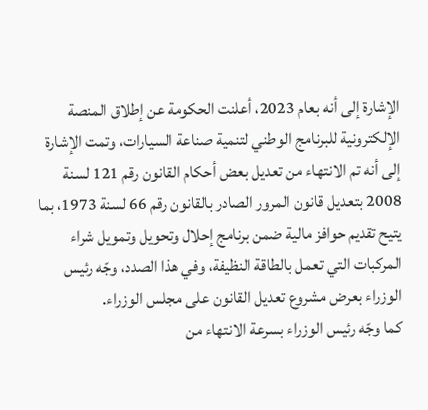الإشارة إلى أنه بعام 2023، أعلنت الحكومة عن إطلاق المنصة الإلكترونية للبرنامج الوطني لتنمية صناعة السيارات، وتمت الإشارة إلى أنه تم الانتهاء من تعديل بعض أحكام القانون رقم 121 لسنة 2008 بتعديل قانون المرور الصادر بالقانون رقم 66 لسنة 1973، بما يتيح تقديم حوافز مالية ضمن برنامج إحلال وتحويل وتمويل شراء المركبات التي تعمل بالطاقة النظيفة، وفي هذا الصدد، وجّه رئيس الوزراء بعرض مشروع تعديل القانون على مجلس الوزراء.
كما وجّه رئيس الوزراء بسرعة الانتهاء من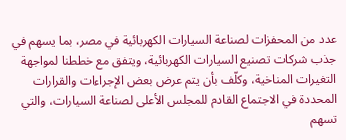عدد من المحفزات لصناعة السيارات الكهربائية في مصر، بما يسهم في جذب شركات تصنيع السيارات الكهربائية، ويتفق مع خططنا لمواجهة التغيرات المناخية، وكلّف بأن يتم عرض بعض الإجراءات والقرارات المحددة في الاجتماع القادم للمجلس الأعلى لصناعة السيارات، والتي تسهم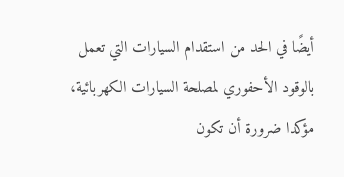أيضًا في الحد من استقدام السيارات التي تعمل بالوقود الأحفوري لمصلحة السيارات الكهربائية، مؤكدا ضرورة أن تكون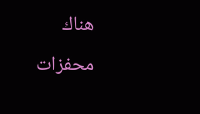هناك محفزات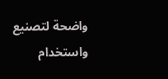واضحة لتصنيع واستخدام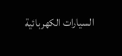السيارات الكهربائية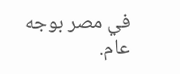في مصر بوجه عام.